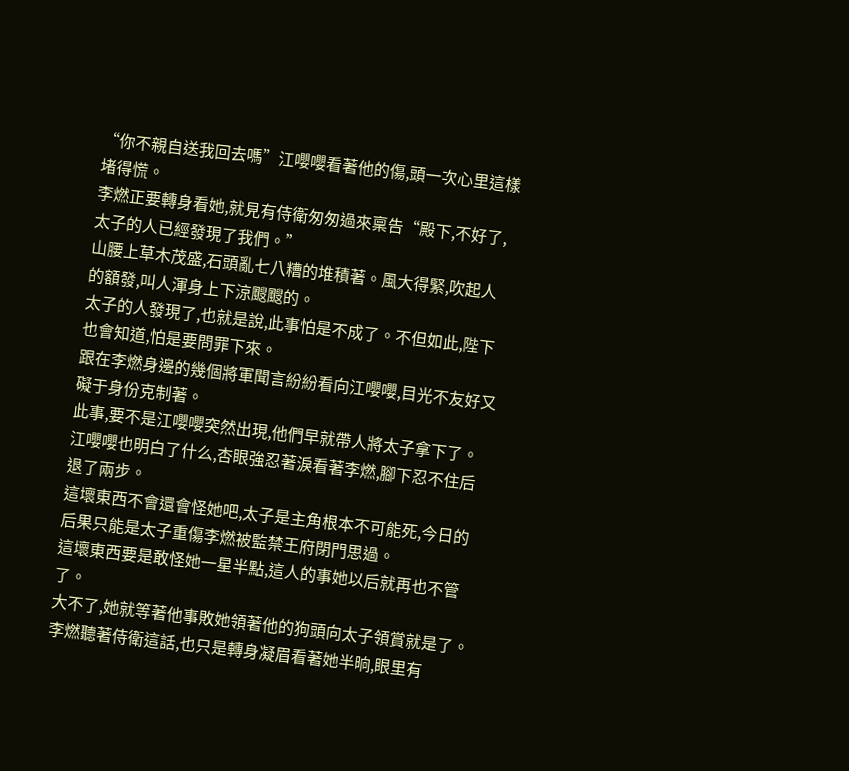“你不親自送我回去嗎”江嚶嚶看著他的傷,頭一次心里這樣堵得慌。
李燃正要轉身看她,就見有侍衛匆匆過來稟告“殿下,不好了,太子的人已經發現了我們。”
山腰上草木茂盛,石頭亂七八糟的堆積著。風大得緊,吹起人的額發,叫人渾身上下涼颼颼的。
太子的人發現了,也就是說,此事怕是不成了。不但如此,陛下也會知道,怕是要問罪下來。
跟在李燃身邊的幾個將軍聞言紛紛看向江嚶嚶,目光不友好又礙于身份克制著。
此事,要不是江嚶嚶突然出現,他們早就帶人將太子拿下了。
江嚶嚶也明白了什么,杏眼強忍著淚看著李燃,腳下忍不住后退了兩步。
這壞東西不會還會怪她吧,太子是主角根本不可能死,今日的后果只能是太子重傷李燃被監禁王府閉門思過。
這壞東西要是敢怪她一星半點,這人的事她以后就再也不管了。
大不了,她就等著他事敗她領著他的狗頭向太子領賞就是了。
李燃聽著侍衛這話,也只是轉身凝眉看著她半晌,眼里有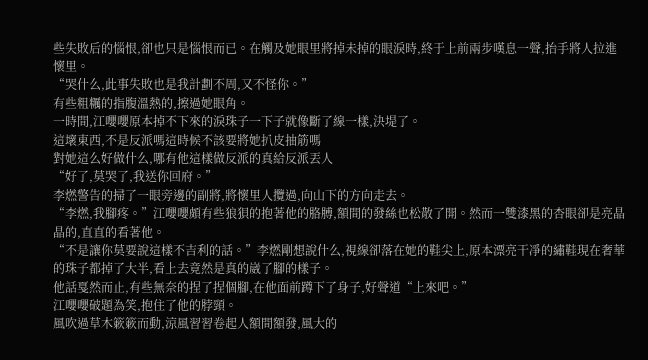些失敗后的惱恨,卻也只是惱恨而已。在觸及她眼里將掉未掉的眼淚時,終于上前兩步嘆息一聲,抬手將人拉進懷里。
“哭什么,此事失敗也是我計劃不周,又不怪你。”
有些粗糲的指腹溫熱的,擦過她眼角。
一時間,江嚶嚶原本掉不下來的淚珠子一下子就像斷了線一樣,決堤了。
這壞東西,不是反派嗎這時候不該要將她扒皮抽筋嗎
對她這么好做什么,哪有他這樣做反派的真給反派丟人
“好了,莫哭了,我送你回府。”
李燃警告的掃了一眼旁邊的副將,將懷里人攬過,向山下的方向走去。
“李燃,我腳疼。”江嚶嚶頗有些狼狽的抱著他的胳膊,額間的發絲也松散了開。然而一雙漆黑的杏眼卻是亮晶晶的,直直的看著他。
“不是讓你莫要說這樣不吉利的話。”李燃剛想說什么,視線卻落在她的鞋尖上,原本漂亮干凈的繡鞋現在奢華的珠子都掉了大半,看上去竟然是真的崴了腳的樣子。
他話戛然而止,有些無奈的捏了捏個腳,在他面前蹲下了身子,好聲道“上來吧。”
江嚶嚶破題為笑,抱住了他的脖頸。
風吹過草木簌簌而動,涼風習習卷起人額間額發,風大的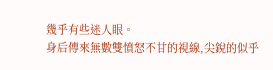幾乎有些迷人眼。
身后傳來無數雙憤怒不甘的視線,尖銳的似乎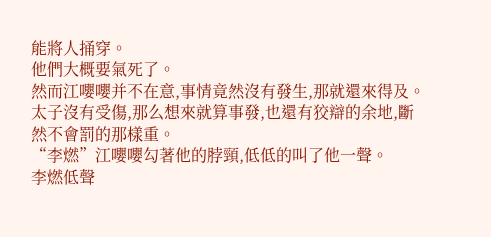能將人捅穿。
他們大概要氣死了。
然而江嚶嚶并不在意,事情竟然沒有發生,那就還來得及。
太子沒有受傷,那么想來就算事發,也還有狡辯的余地,斷然不會罰的那樣重。
“李燃”江嚶嚶勾著他的脖頸,低低的叫了他一聲。
李燃低聲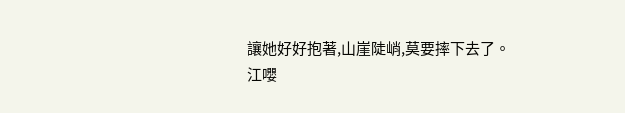讓她好好抱著,山崖陡峭,莫要摔下去了。
江嚶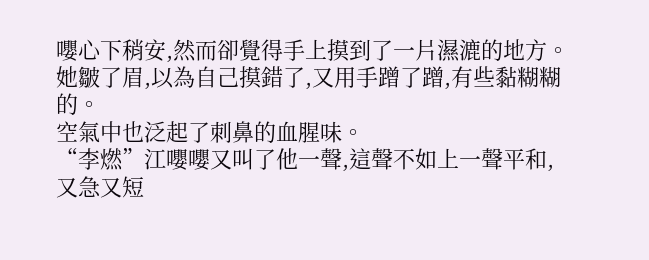嚶心下稍安,然而卻覺得手上摸到了一片濕漉的地方。
她皺了眉,以為自己摸錯了,又用手蹭了蹭,有些黏糊糊的。
空氣中也泛起了刺鼻的血腥味。
“李燃”江嚶嚶又叫了他一聲,這聲不如上一聲平和,又急又短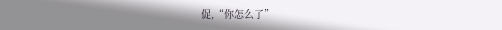促,“你怎么了”